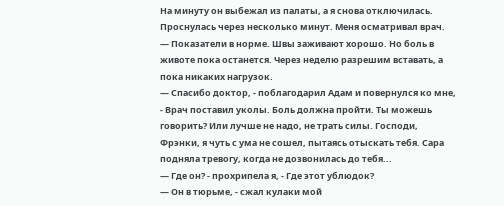На минуту он выбежал из палаты, а я снова отключилась.
Проснулась через несколько минут. Меня осматривал врач.
— Показатели в норме. Швы заживают хорошо. Но боль в животе пока останется. Через неделю разрешим вставать, а пока никаких нагрузок.
— Спасибо доктор, - поблагодарил Адам и повернулся ко мне, - Врач поставил уколы. Боль должна пройти. Ты можешь говорить? Или лучше не надо, не трать силы. Господи, Фрэнки, я чуть с ума не сошел, пытаясь отыскать тебя. Сара подняла тревогу, когда не дозвонилась до тебя...
— Где он? - прохрипела я, - Где этот ублюдок?
— Он в тюрьме, - сжал кулаки мой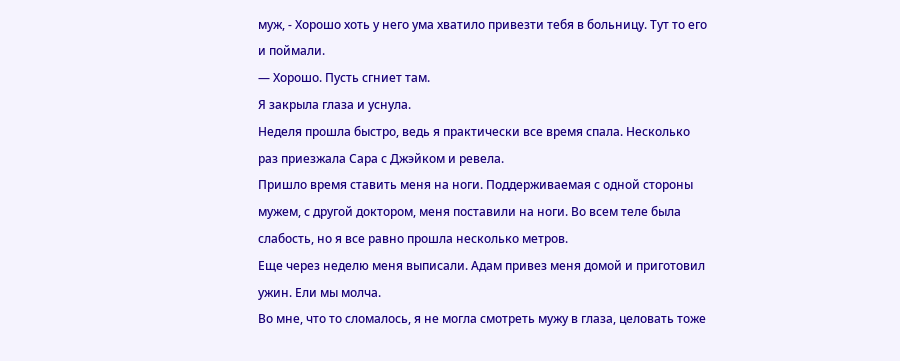муж, - Хорошо хоть у него ума хватило привезти тебя в больницу. Тут то его и поймали.
— Хорошо. Пусть сгниет там.
Я закрыла глаза и уснула.
Неделя прошла быстро, ведь я практически все время спала. Несколько раз приезжала Сара с Джэйком и ревела.
Пришло время ставить меня на ноги. Поддерживаемая с одной стороны мужем, с другой доктором, меня поставили на ноги. Во всем теле была слабость, но я все равно прошла несколько метров.
Еще через неделю меня выписали. Адам привез меня домой и приготовил ужин. Ели мы молча.
Во мне, что то сломалось, я не могла смотреть мужу в глаза, целовать тоже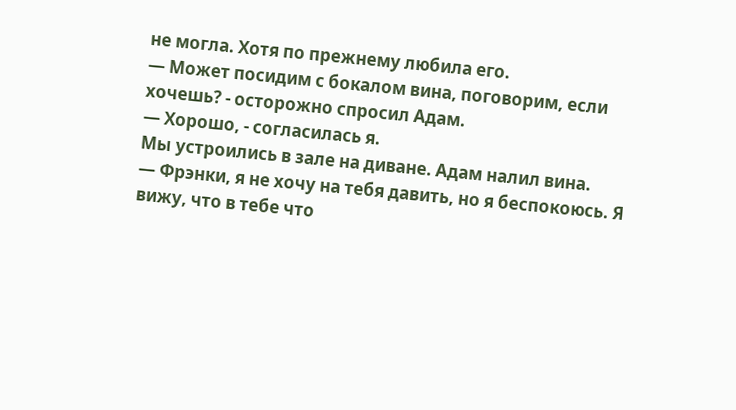не могла. Хотя по прежнему любила его.
— Может посидим с бокалом вина, поговорим, если хочешь? - осторожно спросил Адам.
— Хорошо, - согласилась я.
Мы устроились в зале на диване. Адам налил вина.
— Фрэнки, я не хочу на тебя давить, но я беспокоюсь. Я вижу, что в тебе что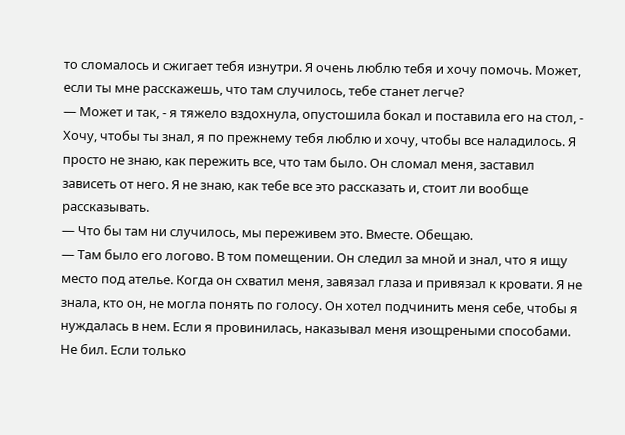то сломалось и сжигает тебя изнутри. Я очень люблю тебя и хочу помочь. Может, если ты мне расскажешь, что там случилось, тебе станет легче?
— Может и так, - я тяжело вздохнула, опустошила бокал и поставила его на стол, - Хочу, чтобы ты знал, я по прежнему тебя люблю и хочу, чтобы все наладилось. Я просто не знаю, как пережить все, что там было. Он сломал меня, заставил зависеть от него. Я не знаю, как тебе все это рассказать и, стоит ли вообще рассказывать.
— Что бы там ни случилось, мы переживем это. Вместе. Обещаю.
— Там было его логово. В том помещении. Он следил за мной и знал, что я ищу место под ателье. Когда он схватил меня, завязал глаза и привязал к кровати. Я не знала, кто он, не могла понять по голосу. Он хотел подчинить меня себе, чтобы я нуждалась в нем. Если я провинилась, наказывал меня изощреными способами. Не бил. Если только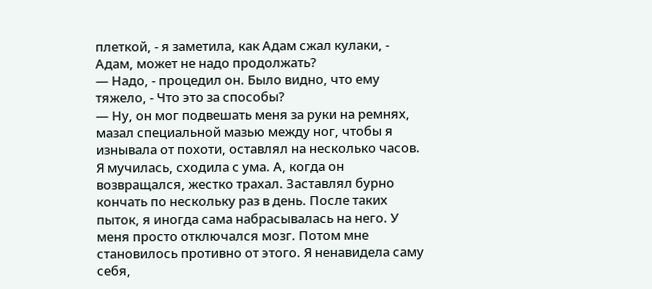плеткой, - я заметила, как Адам сжал кулаки, - Адам, может не надо продолжать?
— Надо, - процедил он. Было видно, что ему тяжело, - Что это за способы?
— Ну, он мог подвешать меня за руки на ремнях, мазал специальной мазью между ног, чтобы я изнывала от похоти, оставлял на несколько часов. Я мучилась, сходила с ума. А, когда он возвращался, жестко трахал. Заставлял бурно кончать по нескольку раз в день. После таких пыток, я иногда сама набрасывалась на него. У меня просто отключался мозг. Потом мне становилось противно от этого. Я ненавидела саму себя,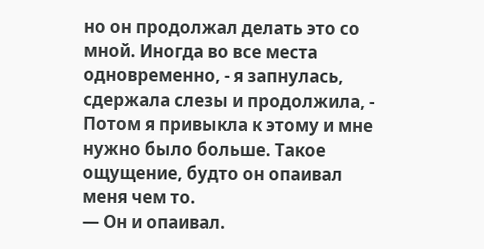но он продолжал делать это со мной. Иногда во все места одновременно, - я запнулась, сдержала слезы и продолжила, - Потом я привыкла к этому и мне нужно было больше. Такое ощущение, будто он опаивал меня чем то.
— Он и опаивал.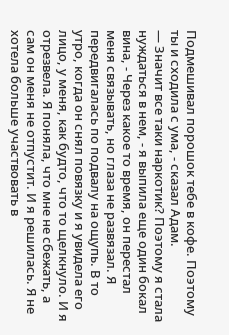Подмешивал порошок тебе в кофе. Поэтому ты и сходила с ума, - сказал Адам.
— Значит все таки наркотик? Поэтому я стала нуждаться в нем, - я выпила еще один бокал вина, - Через какое то время, он перестал меня связывать, но глаза не развязал. Я передвигалась по подвалу на ощупь. В то утро, когда он снял повязку и я увидела его лицо, у меня, как будто, что то щелкнуло. И я отрезвела. Я поняла, что мне не сбежать, а сам он меня не отпустит. И я решилась. Я не хотела больше участвовать в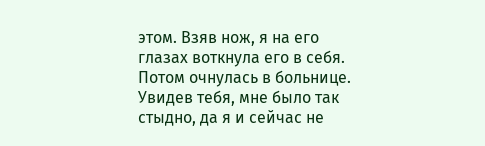этом. Взяв нож, я на его глазах воткнула его в себя. Потом очнулась в больнице. Увидев тебя, мне было так стыдно, да я и сейчас не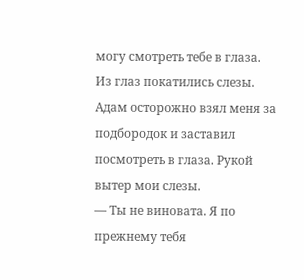могу смотреть тебе в глаза.
Из глаз покатились слезы. Адам осторожно взял меня за подбородок и заставил посмотреть в глаза. Рукой вытер мои слезы.
— Ты не виновата. Я по прежнему тебя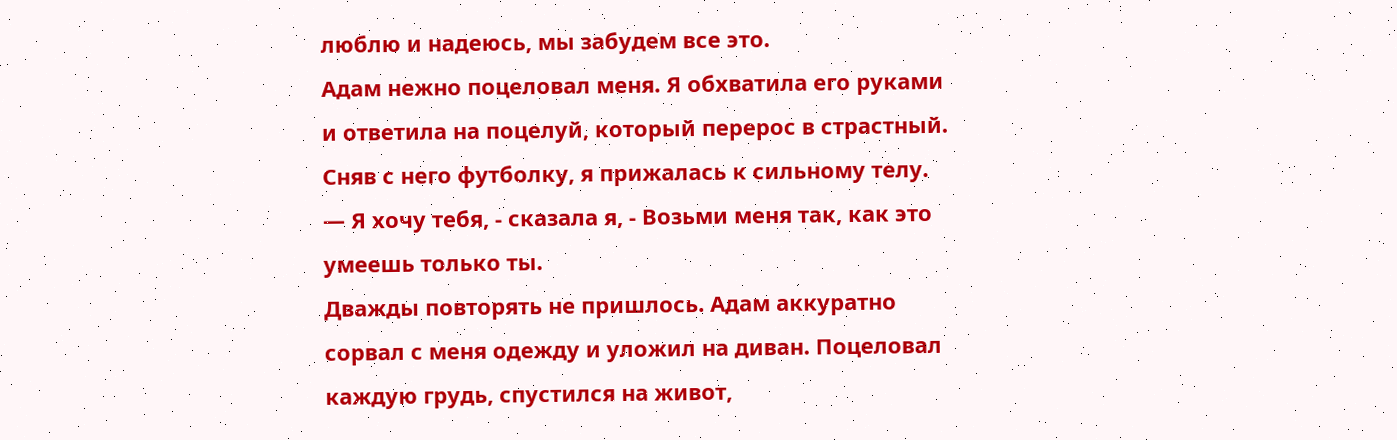люблю и надеюсь, мы забудем все это.
Адам нежно поцеловал меня. Я обхватила его руками и ответила на поцелуй, который перерос в страстный. Сняв с него футболку, я прижалась к сильному телу.
— Я хочу тебя, - сказала я, - Возьми меня так, как это умеешь только ты.
Дважды повторять не пришлось. Адам аккуратно сорвал с меня одежду и уложил на диван. Поцеловал каждую грудь, спустился на живот,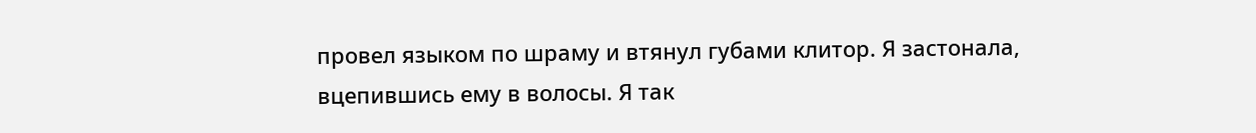провел языком по шраму и втянул губами клитор. Я застонала, вцепившись ему в волосы. Я так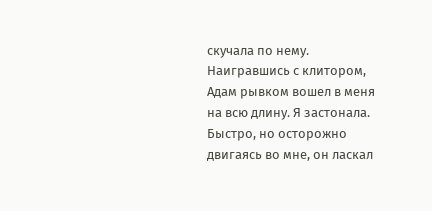скучала по нему.
Наигравшись с клитором, Адам рывком вошел в меня на всю длину. Я застонала. Быстро, но осторожно двигаясь во мне, он ласкал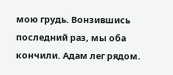мою грудь. Вонзившись последний раз, мы оба кончили. Адам лег рядом.